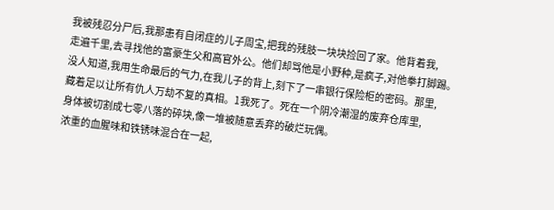我被残忍分尸后,我那患有自闭症的儿子周宝,把我的残肢一块块捡回了家。他背着我,
走遍千里,去寻找他的富豪生父和高官外公。他们却骂他是小野种,是疯子,对他拳打脚踢。
没人知道,我用生命最后的气力,在我儿子的背上,刻下了一串银行保险柜的密码。那里,
藏着足以让所有仇人万劫不复的真相。1我死了。死在一个阴冷潮湿的废弃仓库里,
身体被切割成七零八落的碎块,像一堆被随意丢弃的破烂玩偶。
浓重的血腥味和铁锈味混合在一起,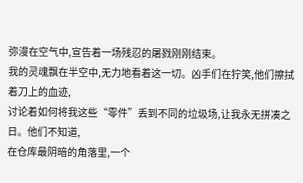弥漫在空气中,宣告着一场残忍的屠戮刚刚结束。
我的灵魂飘在半空中,无力地看着这一切。凶手们在狞笑,他们擦拭着刀上的血迹,
讨论着如何将我这些“零件”丢到不同的垃圾场,让我永无拼凑之日。他们不知道,
在仓库最阴暗的角落里,一个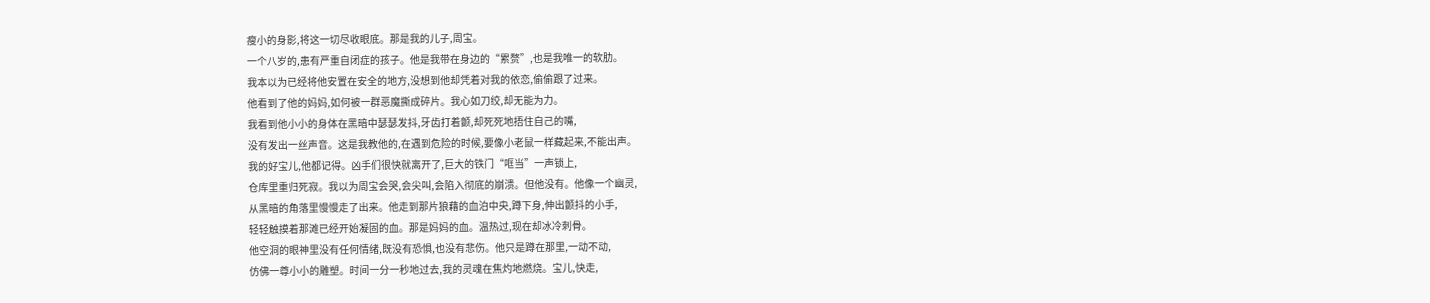瘦小的身影,将这一切尽收眼底。那是我的儿子,周宝。
一个八岁的,患有严重自闭症的孩子。他是我带在身边的“累赘”,也是我唯一的软肋。
我本以为已经将他安置在安全的地方,没想到他却凭着对我的依恋,偷偷跟了过来。
他看到了他的妈妈,如何被一群恶魔撕成碎片。我心如刀绞,却无能为力。
我看到他小小的身体在黑暗中瑟瑟发抖,牙齿打着颤,却死死地捂住自己的嘴,
没有发出一丝声音。这是我教他的,在遇到危险的时候,要像小老鼠一样藏起来,不能出声。
我的好宝儿,他都记得。凶手们很快就离开了,巨大的铁门“哐当”一声锁上,
仓库里重归死寂。我以为周宝会哭,会尖叫,会陷入彻底的崩溃。但他没有。他像一个幽灵,
从黑暗的角落里慢慢走了出来。他走到那片狼藉的血泊中央,蹲下身,伸出颤抖的小手,
轻轻触摸着那滩已经开始凝固的血。那是妈妈的血。温热过,现在却冰冷刺骨。
他空洞的眼神里没有任何情绪,既没有恐惧,也没有悲伤。他只是蹲在那里,一动不动,
仿佛一尊小小的雕塑。时间一分一秒地过去,我的灵魂在焦灼地燃烧。宝儿,快走,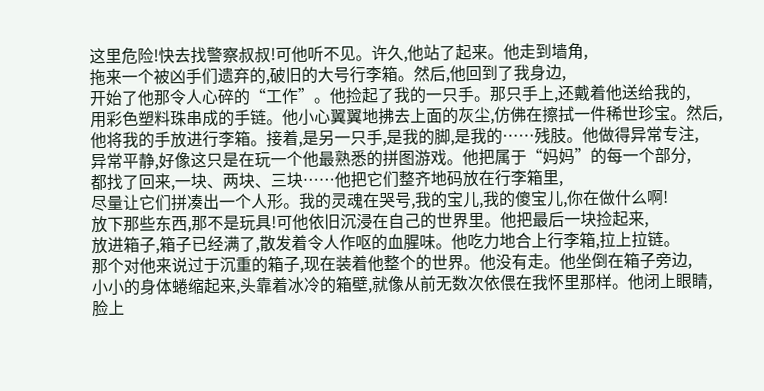这里危险!快去找警察叔叔!可他听不见。许久,他站了起来。他走到墙角,
拖来一个被凶手们遗弃的,破旧的大号行李箱。然后,他回到了我身边,
开始了他那令人心碎的“工作”。他捡起了我的一只手。那只手上,还戴着他送给我的,
用彩色塑料珠串成的手链。他小心翼翼地拂去上面的灰尘,仿佛在擦拭一件稀世珍宝。然后,
他将我的手放进行李箱。接着,是另一只手,是我的脚,是我的……残肢。他做得异常专注,
异常平静,好像这只是在玩一个他最熟悉的拼图游戏。他把属于“妈妈”的每一个部分,
都找了回来,一块、两块、三块……他把它们整齐地码放在行李箱里,
尽量让它们拼凑出一个人形。我的灵魂在哭号,我的宝儿,我的傻宝儿,你在做什么啊!
放下那些东西,那不是玩具!可他依旧沉浸在自己的世界里。他把最后一块捡起来,
放进箱子,箱子已经满了,散发着令人作呕的血腥味。他吃力地合上行李箱,拉上拉链。
那个对他来说过于沉重的箱子,现在装着他整个的世界。他没有走。他坐倒在箱子旁边,
小小的身体蜷缩起来,头靠着冰冷的箱壁,就像从前无数次依偎在我怀里那样。他闭上眼睛,
脸上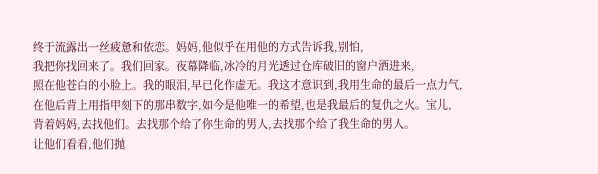终于流露出一丝疲惫和依恋。妈妈,他似乎在用他的方式告诉我,别怕,
我把你找回来了。我们回家。夜幕降临,冰冷的月光透过仓库破旧的窗户洒进来,
照在他苍白的小脸上。我的眼泪,早已化作虚无。我这才意识到,我用生命的最后一点力气,
在他后背上用指甲刻下的那串数字,如今是他唯一的希望,也是我最后的复仇之火。宝儿,
背着妈妈,去找他们。去找那个给了你生命的男人,去找那个给了我生命的男人。
让他们看看,他们抛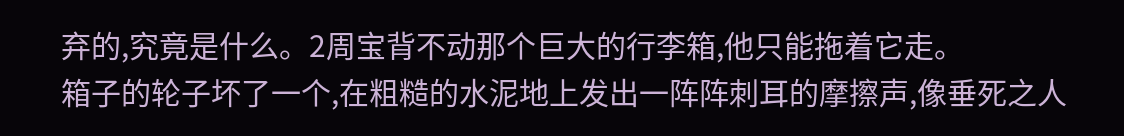弃的,究竟是什么。2周宝背不动那个巨大的行李箱,他只能拖着它走。
箱子的轮子坏了一个,在粗糙的水泥地上发出一阵阵刺耳的摩擦声,像垂死之人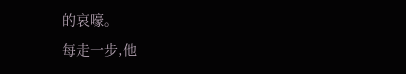的哀嚎。
每走一步,他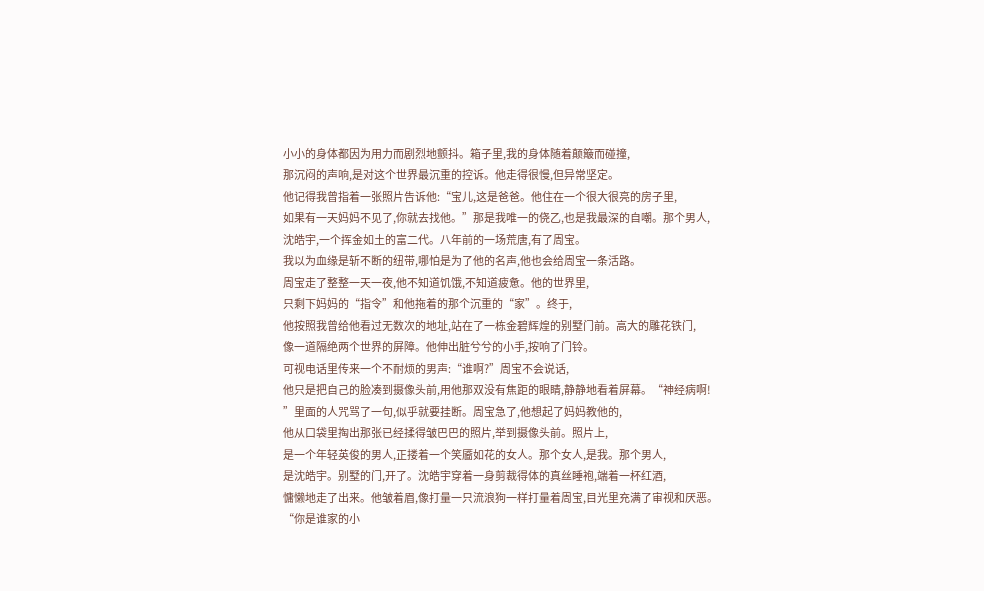小小的身体都因为用力而剧烈地颤抖。箱子里,我的身体随着颠簸而碰撞,
那沉闷的声响,是对这个世界最沉重的控诉。他走得很慢,但异常坚定。
他记得我曾指着一张照片告诉他:“宝儿,这是爸爸。他住在一个很大很亮的房子里,
如果有一天妈妈不见了,你就去找他。”那是我唯一的侥乙,也是我最深的自嘲。那个男人,
沈皓宇,一个挥金如土的富二代。八年前的一场荒唐,有了周宝。
我以为血缘是斩不断的纽带,哪怕是为了他的名声,他也会给周宝一条活路。
周宝走了整整一天一夜,他不知道饥饿,不知道疲惫。他的世界里,
只剩下妈妈的“指令”和他拖着的那个沉重的“家”。终于,
他按照我曾给他看过无数次的地址,站在了一栋金碧辉煌的别墅门前。高大的雕花铁门,
像一道隔绝两个世界的屏障。他伸出脏兮兮的小手,按响了门铃。
可视电话里传来一个不耐烦的男声:“谁啊?”周宝不会说话,
他只是把自己的脸凑到摄像头前,用他那双没有焦距的眼睛,静静地看着屏幕。“神经病啊!
”里面的人咒骂了一句,似乎就要挂断。周宝急了,他想起了妈妈教他的,
他从口袋里掏出那张已经揉得皱巴巴的照片,举到摄像头前。照片上,
是一个年轻英俊的男人,正搂着一个笑靥如花的女人。那个女人,是我。那个男人,
是沈皓宇。别墅的门,开了。沈皓宇穿着一身剪裁得体的真丝睡袍,端着一杯红酒,
慵懒地走了出来。他皱着眉,像打量一只流浪狗一样打量着周宝,目光里充满了审视和厌恶。
“你是谁家的小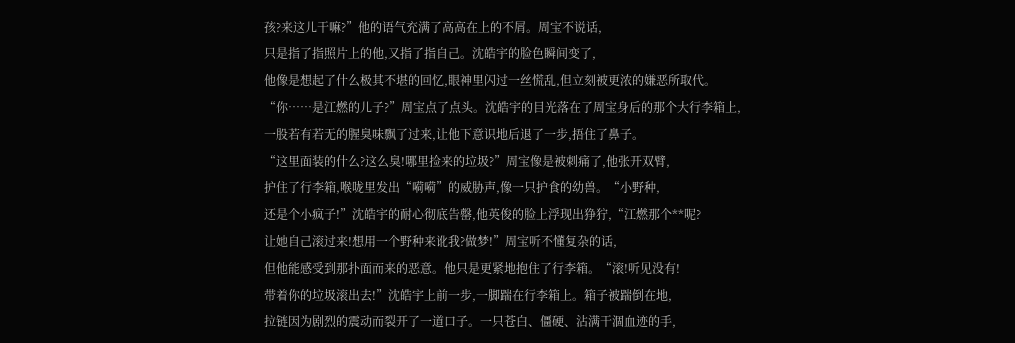孩?来这儿干嘛?”他的语气充满了高高在上的不屑。周宝不说话,
只是指了指照片上的他,又指了指自己。沈皓宇的脸色瞬间变了,
他像是想起了什么极其不堪的回忆,眼神里闪过一丝慌乱,但立刻被更浓的嫌恶所取代。
“你……是江燃的儿子?”周宝点了点头。沈皓宇的目光落在了周宝身后的那个大行李箱上,
一股若有若无的腥臭味飘了过来,让他下意识地后退了一步,捂住了鼻子。
“这里面装的什么?这么臭!哪里捡来的垃圾?”周宝像是被刺痛了,他张开双臂,
护住了行李箱,喉咙里发出“嗬嗬”的威胁声,像一只护食的幼兽。“小野种,
还是个小疯子!”沈皓宇的耐心彻底告罄,他英俊的脸上浮现出狰狞,“江燃那个**呢?
让她自己滚过来!想用一个野种来讹我?做梦!”周宝听不懂复杂的话,
但他能感受到那扑面而来的恶意。他只是更紧地抱住了行李箱。“滚!听见没有!
带着你的垃圾滚出去!”沈皓宇上前一步,一脚踹在行李箱上。箱子被踹倒在地,
拉链因为剧烈的震动而裂开了一道口子。一只苍白、僵硬、沾满干涸血迹的手,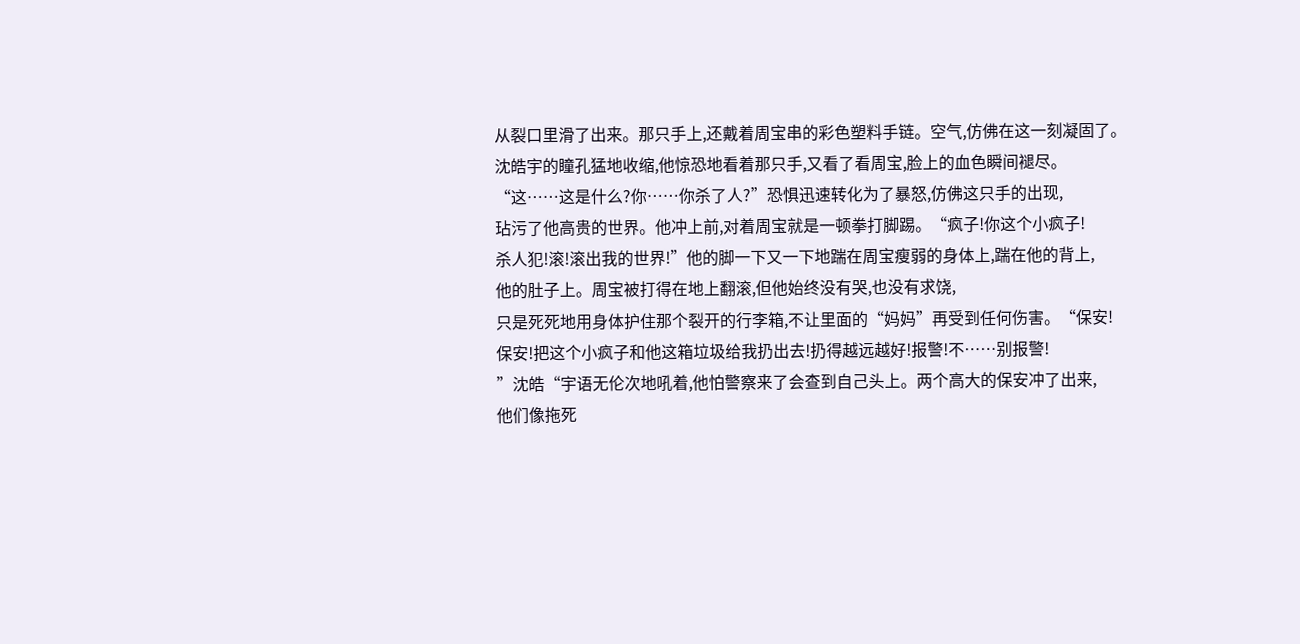从裂口里滑了出来。那只手上,还戴着周宝串的彩色塑料手链。空气,仿佛在这一刻凝固了。
沈皓宇的瞳孔猛地收缩,他惊恐地看着那只手,又看了看周宝,脸上的血色瞬间褪尽。
“这……这是什么?你……你杀了人?”恐惧迅速转化为了暴怒,仿佛这只手的出现,
玷污了他高贵的世界。他冲上前,对着周宝就是一顿拳打脚踢。“疯子!你这个小疯子!
杀人犯!滚!滚出我的世界!”他的脚一下又一下地踹在周宝瘦弱的身体上,踹在他的背上,
他的肚子上。周宝被打得在地上翻滚,但他始终没有哭,也没有求饶,
只是死死地用身体护住那个裂开的行李箱,不让里面的“妈妈”再受到任何伤害。“保安!
保安!把这个小疯子和他这箱垃圾给我扔出去!扔得越远越好!报警!不……别报警!
”沈皓“宇语无伦次地吼着,他怕警察来了会查到自己头上。两个高大的保安冲了出来,
他们像拖死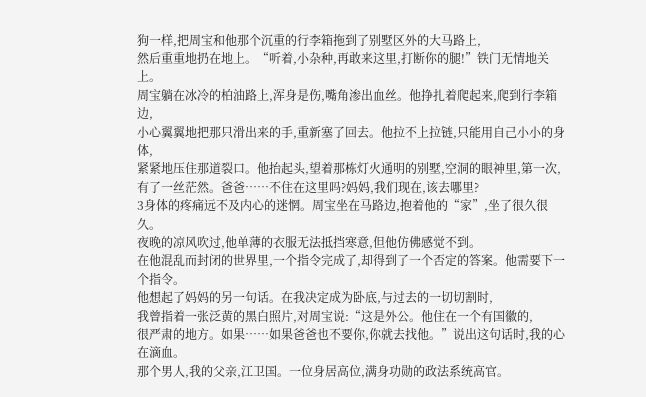狗一样,把周宝和他那个沉重的行李箱拖到了别墅区外的大马路上,
然后重重地扔在地上。“听着,小杂种,再敢来这里,打断你的腿!”铁门无情地关上。
周宝躺在冰冷的柏油路上,浑身是伤,嘴角渗出血丝。他挣扎着爬起来,爬到行李箱边,
小心翼翼地把那只滑出来的手,重新塞了回去。他拉不上拉链,只能用自己小小的身体,
紧紧地压住那道裂口。他抬起头,望着那栋灯火通明的别墅,空洞的眼神里,第一次,
有了一丝茫然。爸爸……不住在这里吗?妈妈,我们现在,该去哪里?
3身体的疼痛远不及内心的迷惘。周宝坐在马路边,抱着他的“家”,坐了很久很久。
夜晚的凉风吹过,他单薄的衣服无法抵挡寒意,但他仿佛感觉不到。
在他混乱而封闭的世界里,一个指令完成了,却得到了一个否定的答案。他需要下一个指令。
他想起了妈妈的另一句话。在我决定成为卧底,与过去的一切切割时,
我曾指着一张泛黄的黑白照片,对周宝说:“这是外公。他住在一个有国徽的,
很严肃的地方。如果……如果爸爸也不要你,你就去找他。”说出这句话时,我的心在滴血。
那个男人,我的父亲,江卫国。一位身居高位,满身功勋的政法系统高官。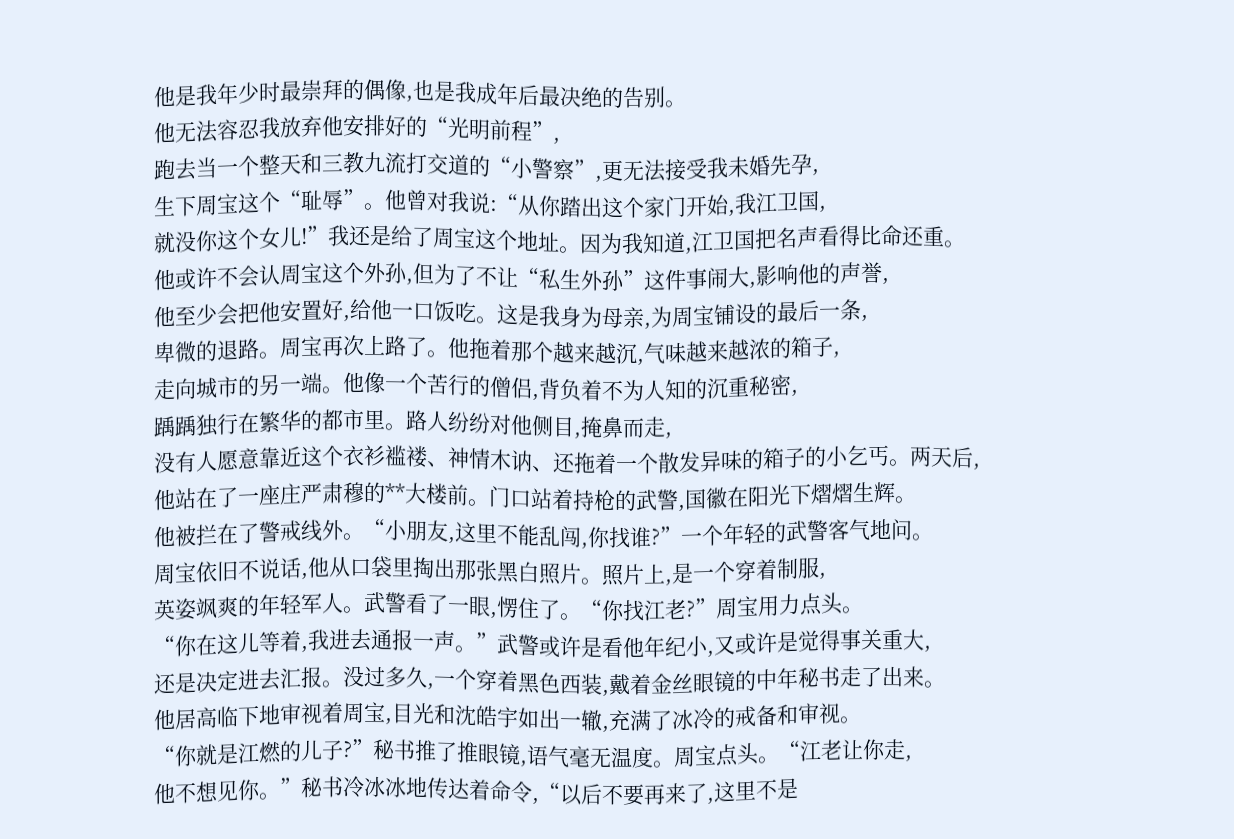他是我年少时最崇拜的偶像,也是我成年后最决绝的告别。
他无法容忍我放弃他安排好的“光明前程”,
跑去当一个整天和三教九流打交道的“小警察”,更无法接受我未婚先孕,
生下周宝这个“耻辱”。他曾对我说:“从你踏出这个家门开始,我江卫国,
就没你这个女儿!”我还是给了周宝这个地址。因为我知道,江卫国把名声看得比命还重。
他或许不会认周宝这个外孙,但为了不让“私生外孙”这件事闹大,影响他的声誉,
他至少会把他安置好,给他一口饭吃。这是我身为母亲,为周宝铺设的最后一条,
卑微的退路。周宝再次上路了。他拖着那个越来越沉,气味越来越浓的箱子,
走向城市的另一端。他像一个苦行的僧侣,背负着不为人知的沉重秘密,
踽踽独行在繁华的都市里。路人纷纷对他侧目,掩鼻而走,
没有人愿意靠近这个衣衫褴褛、神情木讷、还拖着一个散发异味的箱子的小乞丐。两天后,
他站在了一座庄严肃穆的**大楼前。门口站着持枪的武警,国徽在阳光下熠熠生辉。
他被拦在了警戒线外。“小朋友,这里不能乱闯,你找谁?”一个年轻的武警客气地问。
周宝依旧不说话,他从口袋里掏出那张黑白照片。照片上,是一个穿着制服,
英姿飒爽的年轻军人。武警看了一眼,愣住了。“你找江老?”周宝用力点头。
“你在这儿等着,我进去通报一声。”武警或许是看他年纪小,又或许是觉得事关重大,
还是决定进去汇报。没过多久,一个穿着黑色西装,戴着金丝眼镜的中年秘书走了出来。
他居高临下地审视着周宝,目光和沈皓宇如出一辙,充满了冰冷的戒备和审视。
“你就是江燃的儿子?”秘书推了推眼镜,语气毫无温度。周宝点头。“江老让你走,
他不想见你。”秘书冷冰冰地传达着命令,“以后不要再来了,这里不是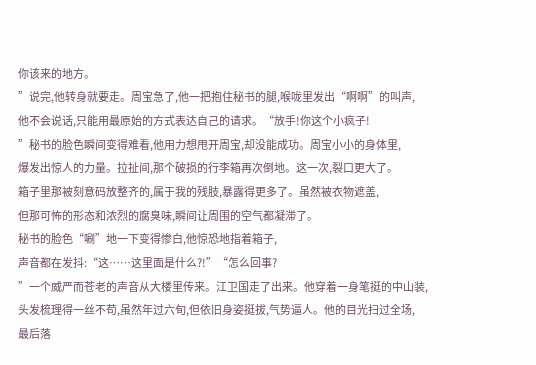你该来的地方。
”说完,他转身就要走。周宝急了,他一把抱住秘书的腿,喉咙里发出“啊啊”的叫声,
他不会说话,只能用最原始的方式表达自己的请求。“放手!你这个小疯子!
”秘书的脸色瞬间变得难看,他用力想甩开周宝,却没能成功。周宝小小的身体里,
爆发出惊人的力量。拉扯间,那个破损的行李箱再次倒地。这一次,裂口更大了。
箱子里那被刻意码放整齐的,属于我的残肢,暴露得更多了。虽然被衣物遮盖,
但那可怖的形态和浓烈的腐臭味,瞬间让周围的空气都凝滞了。
秘书的脸色“唰”地一下变得惨白,他惊恐地指着箱子,
声音都在发抖:“这……这里面是什么?!”“怎么回事?
”一个威严而苍老的声音从大楼里传来。江卫国走了出来。他穿着一身笔挺的中山装,
头发梳理得一丝不苟,虽然年过六旬,但依旧身姿挺拔,气势逼人。他的目光扫过全场,
最后落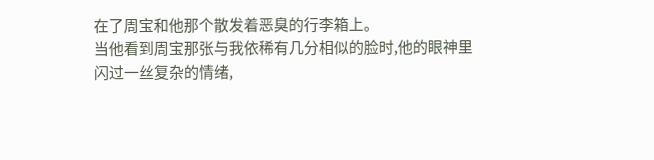在了周宝和他那个散发着恶臭的行李箱上。
当他看到周宝那张与我依稀有几分相似的脸时,他的眼神里闪过一丝复杂的情绪,